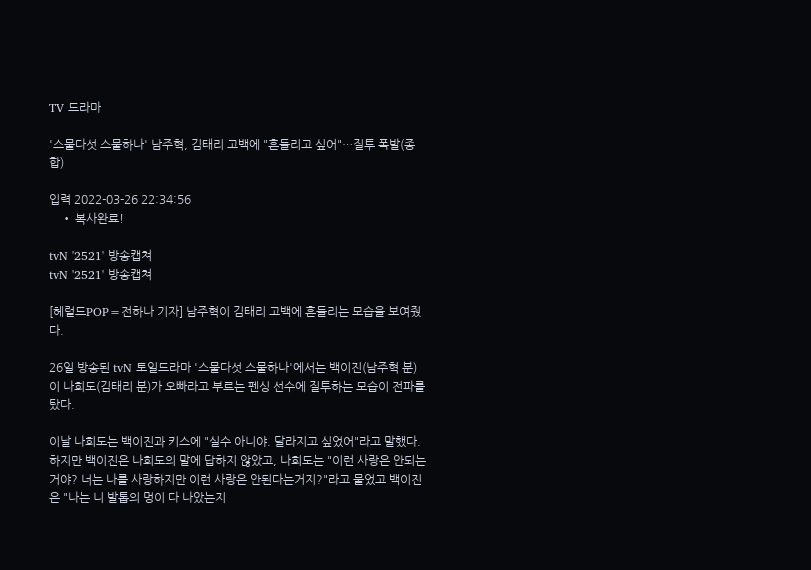TV 드라마

'스물다섯 스물하나' 남주혁, 김태리 고백에 "흔들리고 싶어"…질투 폭발(종합)

입력 2022-03-26 22:34:56
    • 복사완료!

tvN '2521' 방송캡쳐
tvN '2521' 방송캡쳐

[헤럴드POP=전하나 기자] 남주혁이 김태리 고백에 흔들리는 모습을 보여줬다.

26일 방송된 tvN 토일드라마 '스물다섯 스물하나'에서는 백이진(남주혁 분)이 나희도(김태리 분)가 오빠라고 부르는 펜싱 선수에 질투하는 모습이 전파를 탔다.

이날 나희도는 백이진과 키스에 "실수 아니야. 달라지고 싶었어"라고 말했다. 하지만 백이진은 나희도의 말에 답하지 않았고, 나희도는 "이런 사랑은 안되는거야? 너는 나를 사랑하지만 이런 사랑은 안된다는거지?"라고 물었고 백이진은 "나는 니 발톱의 멍이 다 나았는지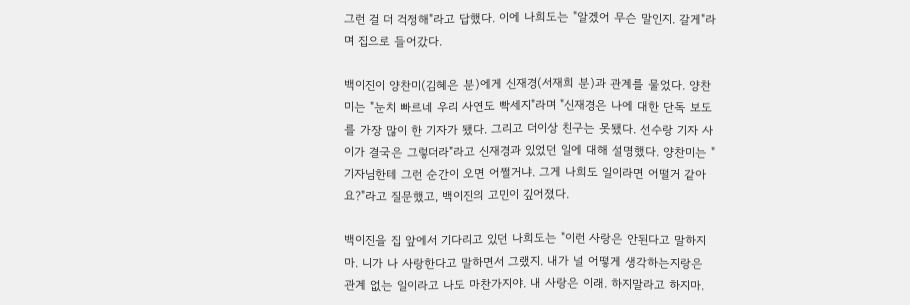그런 걸 더 걱정해"라고 답했다. 이에 나희도는 "알겠어 무슨 말인지. 갈게"라며 집으로 들어갔다.

백이진이 양찬미(김혜은 분)에게 신재경(서재희 분)과 관계를 물었다. 양찬미는 "눈치 빠르네 우리 사연도 빡세지"라며 "신재경은 나에 대한 단독 보도를 가장 많이 한 기자가 됐다. 그리고 더이상 친구는 못됐다. 선수랑 기자 사이가 결국은 그렇더라"라고 신재경과 있었던 일에 대해 설명했다. 양찬미는 "기자님한테 그런 순간이 오면 어쩔거냐. 그게 나희도 일이라면 어떨거 같아요?"라고 질문했고, 백이진의 고민이 깊어졌다.

백이진을 집 앞에서 기다리고 있던 나희도는 "이런 사랑은 안된다고 말하지마. 니가 나 사랑한다고 말하면서 그랬지. 내가 널 어떻게 생각하는지랑은 관계 없는 일이라고 나도 마찬가지야. 내 사랑은 이래. 하지말라고 하지마.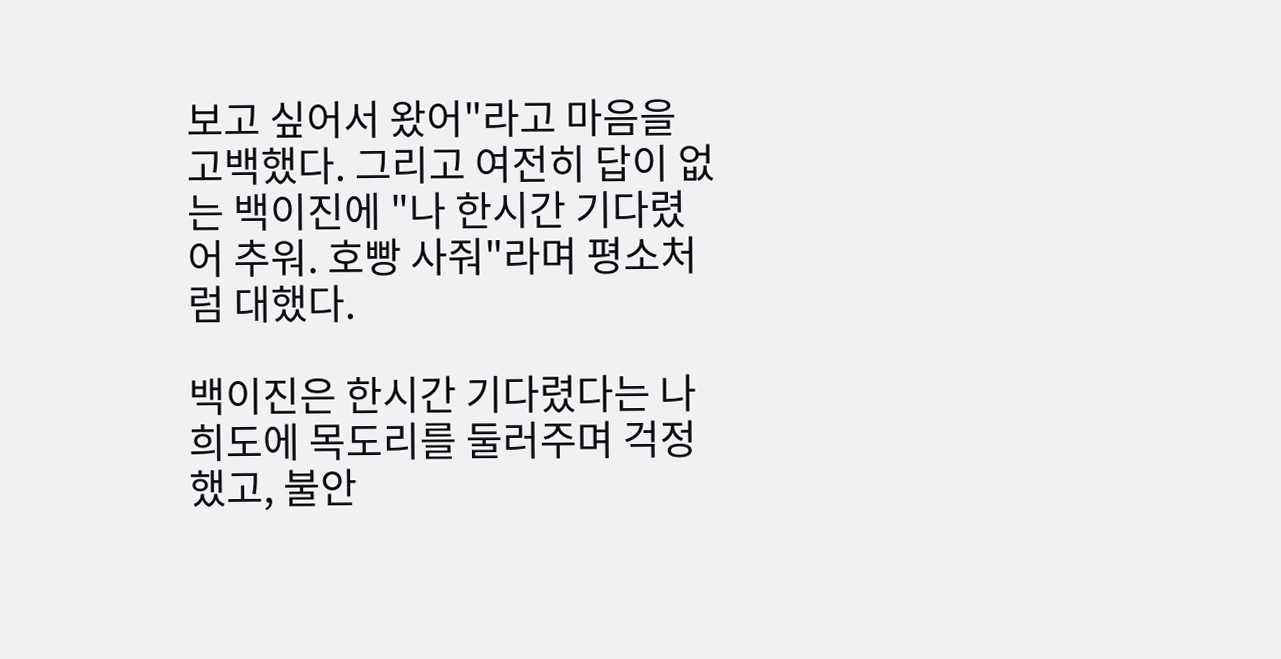보고 싶어서 왔어"라고 마음을 고백했다. 그리고 여전히 답이 없는 백이진에 "나 한시간 기다렸어 추워. 호빵 사줘"라며 평소처럼 대했다.

백이진은 한시간 기다렸다는 나희도에 목도리를 둘러주며 걱정했고, 불안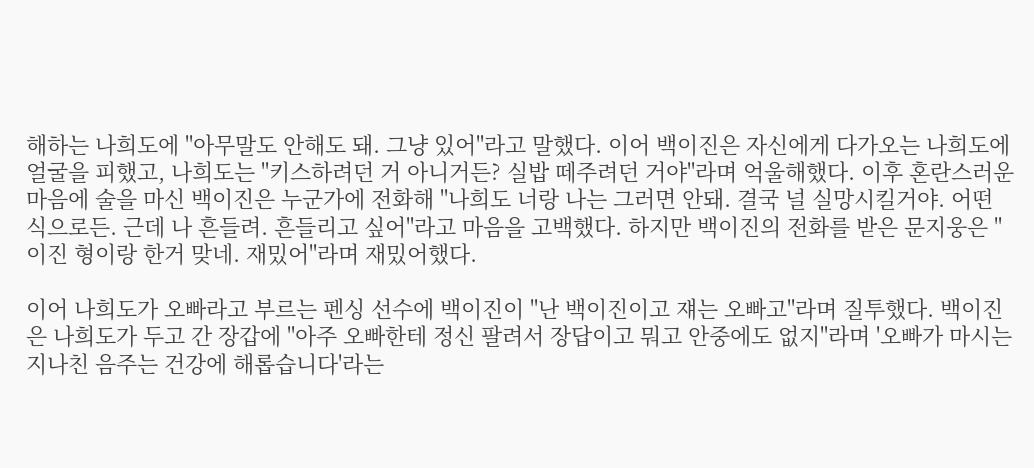해하는 나희도에 "아무말도 안해도 돼. 그냥 있어"라고 말했다. 이어 백이진은 자신에게 다가오는 나희도에 얼굴을 피했고, 나희도는 "키스하려던 거 아니거든? 실밥 떼주려던 거야"라며 억울해했다. 이후 혼란스러운 마음에 술을 마신 백이진은 누군가에 전화해 "나희도 너랑 나는 그러면 안돼. 결국 널 실망시킬거야. 어떤 식으로든. 근데 나 흔들려. 흔들리고 싶어"라고 마음을 고백했다. 하지만 백이진의 전화를 받은 문지웅은 "이진 형이랑 한거 맞네. 재밌어"라며 재밌어했다.

이어 나희도가 오빠라고 부르는 펜싱 선수에 백이진이 "난 백이진이고 쟤는 오빠고"라며 질투했다. 백이진은 나희도가 두고 간 장갑에 "아주 오빠한테 정신 팔려서 장답이고 뭐고 안중에도 없지"라며 '오빠가 마시는 지나친 음주는 건강에 해롭습니다'라는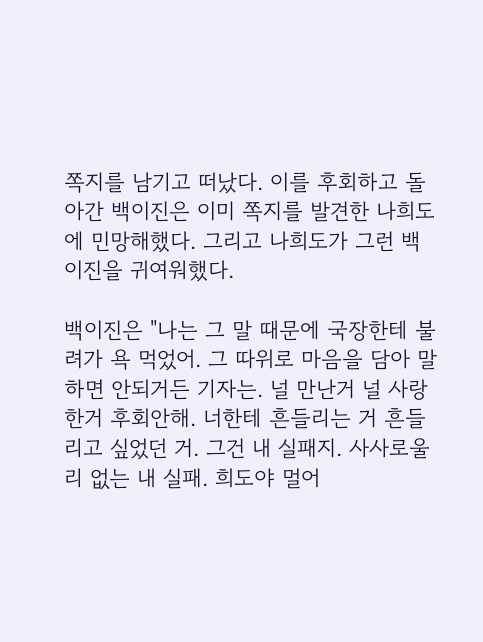쪽지를 남기고 떠났다. 이를 후회하고 돌아간 백이진은 이미 쪽지를 발견한 나희도에 민망해했다. 그리고 나희도가 그런 백이진을 귀여워했다.

백이진은 "나는 그 말 때문에 국장한테 불려가 욕 먹었어. 그 따위로 마음을 담아 말하면 안되거든 기자는. 널 만난거 널 사랑한거 후회안해. 너한테 흔들리는 거 흔들리고 싶었던 거. 그건 내 실패지. 사사로울리 없는 내 실패. 희도야 멀어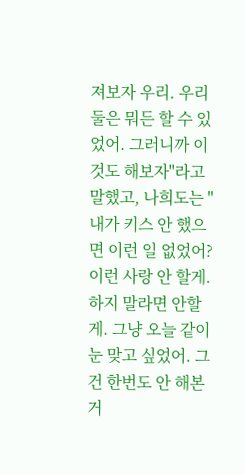져보자 우리. 우리 둘은 뭐든 할 수 있었어. 그러니까 이것도 해보자"라고 말했고, 나희도는 "내가 키스 안 했으면 이런 일 없었어? 이런 사랑 안 할게. 하지 말라면 안할게. 그냥 오늘 같이 눈 맞고 싶었어. 그건 한번도 안 해본거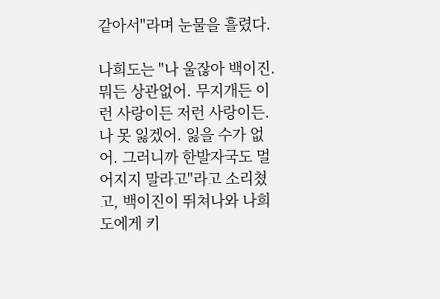같아서"라며 눈물을 흘렸다.

나희도는 "나 울잖아 백이진. 뭐든 상관없어. 무지개든 이런 사랑이든 저런 사랑이든. 나 못 잃겠어. 잃을 수가 없어. 그러니까 한발자국도 멀어지지 말라고"라고 소리쳤고, 백이진이 뛰쳐나와 나희도에게 키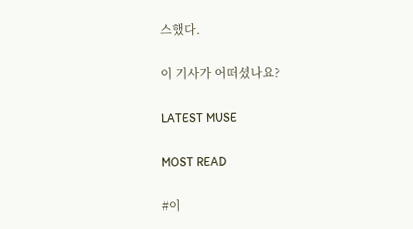스했다.

이 기사가 어떠셨나요?

LATEST MUSE

MOST READ

#이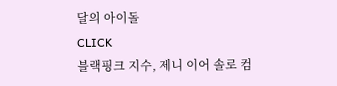달의 아이돌
CLICK
블랙핑크 지수, 제니 이어 솔로 컴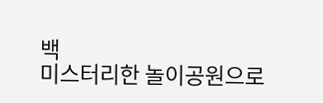백
미스터리한 놀이공원으로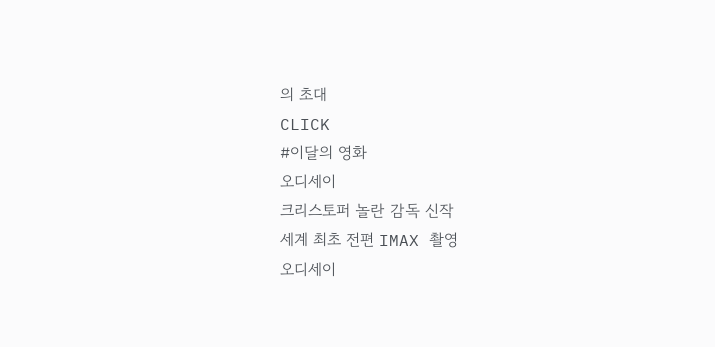의 초대
CLICK
#이달의 영화
오디세이
크리스토퍼 놀란 감독 신작
세계 최초 전편 IMAX 촬영
오디세이